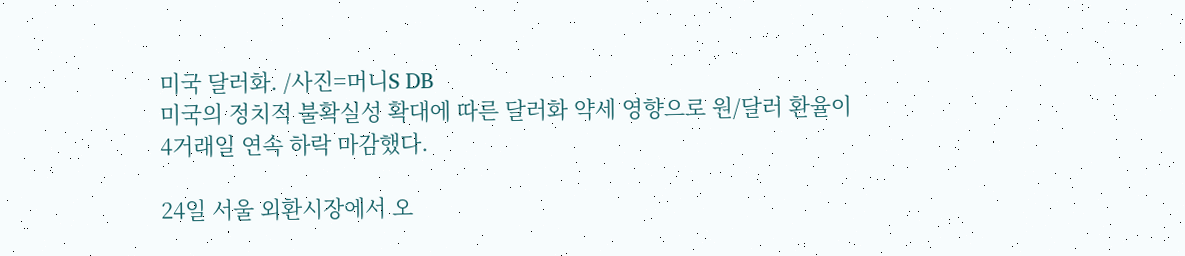미국 달러화. /사진=머니S DB
미국의 정치적 불확실성 확대에 따른 달러화 약세 영향으로 원/달러 환율이 4거래일 연속 하락 마감했다.

24일 서울 외환시장에서 오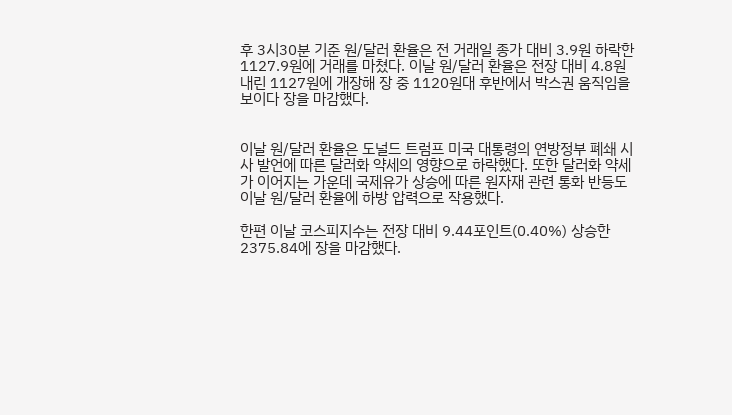후 3시30분 기준 원/달러 환율은 전 거래일 종가 대비 3.9원 하락한 1127.9원에 거래를 마쳤다. 이날 원/달러 환율은 전장 대비 4.8원 내린 1127원에 개장해 장 중 1120원대 후반에서 박스권 움직임을 보이다 장을 마감했다.


이날 원/달러 환율은 도널드 트럼프 미국 대통령의 연방정부 폐쇄 시사 발언에 따른 달러화 약세의 영향으로 하락했다. 또한 달러화 약세가 이어지는 가운데 국제유가 상승에 따른 원자재 관련 통화 반등도 이날 원/달러 환율에 하방 압력으로 작용했다.

한편 이날 코스피지수는 전장 대비 9.44포인트(0.40%) 상승한 2375.84에 장을 마감했다.